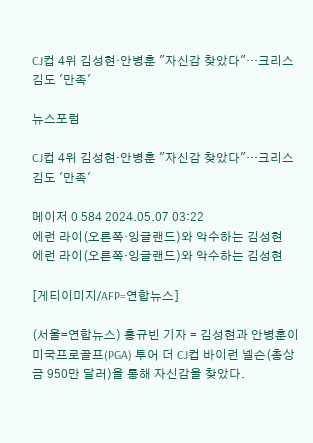CJ컵 4위 김성현·안병훈 "자신감 찾았다"…크리스 김도 '만족'

뉴스포럼

CJ컵 4위 김성현·안병훈 "자신감 찾았다"…크리스 김도 '만족'

메이저 0 584 2024.05.07 03:22
에런 라이(오른쪽·잉글랜드)와 악수하는 김성현
에런 라이(오른쪽·잉글랜드)와 악수하는 김성현

[게티이미지/AFP=연합뉴스]

(서울=연합뉴스) 홍규빈 기자 = 김성현과 안병훈이 미국프로골프(PGA) 투어 더 CJ컵 바이런 넬슨(총상금 950만 달러)을 통해 자신감을 찾았다.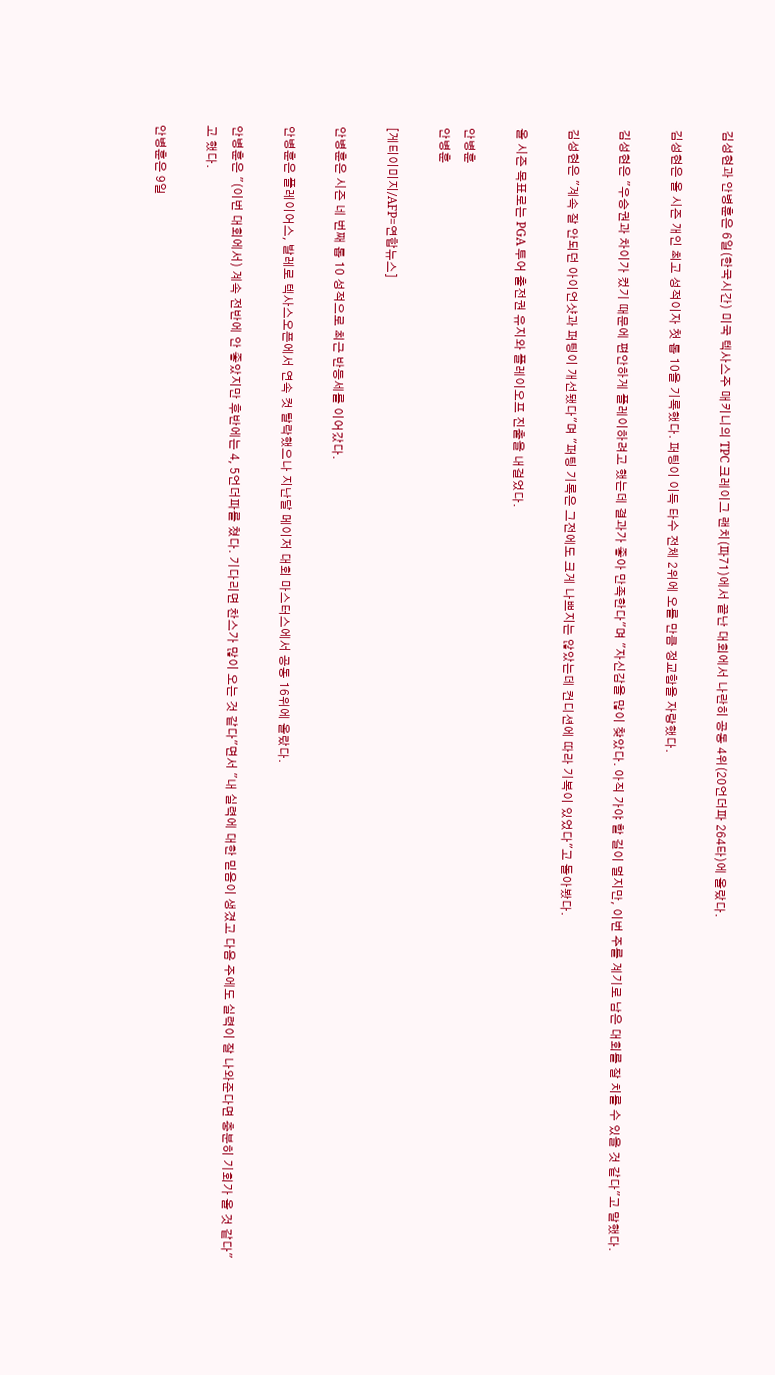김성현과 안병훈은 6일(한국시간) 미국 텍사스주 매키니의 TPC 크레이그 랜치(파71)에서 끝난 대회에서 나란히 공동 4위(20언더파 264타)에 올랐다.

김성현은 올 시즌 개인 최고 성적이자 첫 톱 10을 기록했다. 퍼팅이 이득 타수 전체 2위에 오를 만큼 정교함을 자랑했다.

김성현은 "우승권과 차이가 컸기 때문에 편안하게 플레이하려고 했는데 결과가 좋아 만족한다"며 "자신감을 많이 찾았다. 아직 가야 할 길이 멀지만, 이번 주를 계기로 남은 대회를 잘 치를 수 있을 것 같다"고 말했다.

김성현은 "계속 잘 안되던 아이언샷과 퍼팅이 개선됐다"며 "퍼팅 기록은 그전에도 크게 나쁘지는 않았는데 컨디션에 따라 기복이 있었다"고 돌아봤다.

올 시즌 목표로는 PGA 투어 출전권 유지와 플레이오프 진출을 내걸었다.

안병훈
안병훈

[게티이미지/AFP=연합뉴스]

안병훈은 시즌 네 번째 톱 10 성적으로 최근 반등세를 이어갔다.

안병훈은 플레이어스, 발레로 텍사스오픈에서 연속 컷 탈락했으나 지난달 메이저 대회 마스터스에서 공동 16위에 올랐다.

안병훈은 "(이번 대회에서) 계속 전반에 안 좋았지만 후반에는 4, 5언더파를 쳤다. 기다리면 찬스가 많이 오는 것 같다"면서 "내 실력에 대한 믿음이 생겼고 다음 주에도 실력이 잘 나와준다면 충분히 기회가 올 것 같다"고 했다.

안병훈은 9일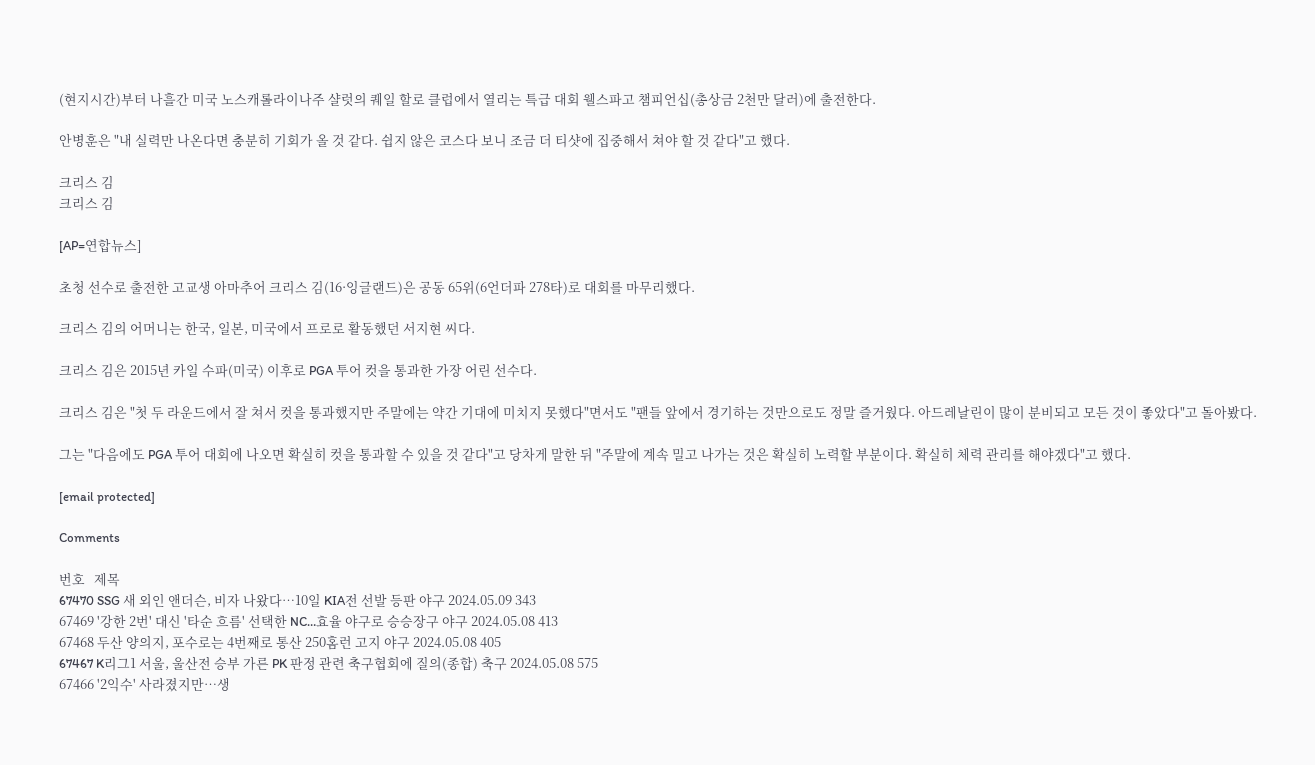(현지시간)부터 나흘간 미국 노스캐롤라이나주 샬럿의 퀘일 할로 클럽에서 열리는 특급 대회 웰스파고 챔피언십(총상금 2천만 달러)에 출전한다.

안병훈은 "내 실력만 나온다면 충분히 기회가 올 것 같다. 쉽지 않은 코스다 보니 조금 더 티샷에 집중해서 쳐야 할 것 같다"고 했다.

크리스 김
크리스 김

[AP=연합뉴스]

초청 선수로 출전한 고교생 아마추어 크리스 김(16·잉글랜드)은 공동 65위(6언더파 278타)로 대회를 마무리했다.

크리스 김의 어머니는 한국, 일본, 미국에서 프로로 활동했던 서지현 씨다.

크리스 김은 2015년 카일 수파(미국) 이후로 PGA 투어 컷을 통과한 가장 어린 선수다.

크리스 김은 "첫 두 라운드에서 잘 쳐서 컷을 통과했지만 주말에는 약간 기대에 미치지 못했다"면서도 "팬들 앞에서 경기하는 것만으로도 정말 즐거웠다. 아드레날린이 많이 분비되고 모든 것이 좋았다"고 돌아봤다.

그는 "다음에도 PGA 투어 대회에 나오면 확실히 컷을 통과할 수 있을 것 같다"고 당차게 말한 뒤 "주말에 계속 밀고 나가는 것은 확실히 노력할 부분이다. 확실히 체력 관리를 해야겠다"고 했다.

[email protected]

Comments

번호   제목
67470 SSG 새 외인 앤더슨, 비자 나왔다…10일 KIA전 선발 등판 야구 2024.05.09 343
67469 '강한 2번' 대신 '타순 흐름' 선택한 NC…효율 야구로 승승장구 야구 2024.05.08 413
67468 두산 양의지, 포수로는 4번째로 통산 250홈런 고지 야구 2024.05.08 405
67467 K리그1 서울, 울산전 승부 가른 PK 판정 관련 축구협회에 질의(종합) 축구 2024.05.08 575
67466 '2익수' 사라졌지만…생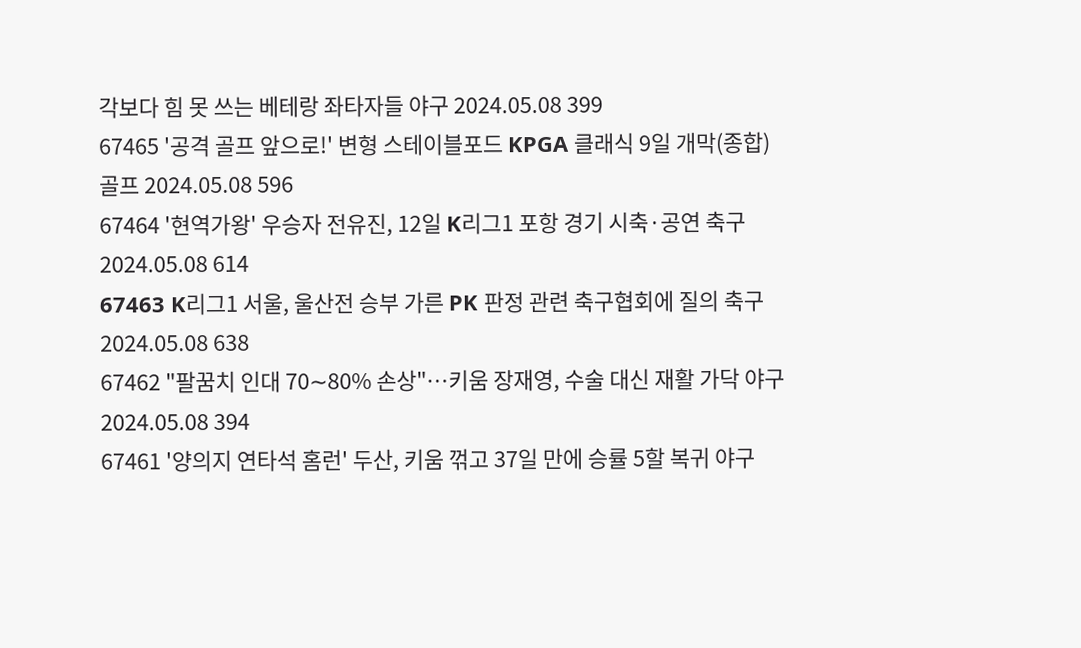각보다 힘 못 쓰는 베테랑 좌타자들 야구 2024.05.08 399
67465 '공격 골프 앞으로!' 변형 스테이블포드 KPGA 클래식 9일 개막(종합) 골프 2024.05.08 596
67464 '현역가왕' 우승자 전유진, 12일 K리그1 포항 경기 시축·공연 축구 2024.05.08 614
67463 K리그1 서울, 울산전 승부 가른 PK 판정 관련 축구협회에 질의 축구 2024.05.08 638
67462 "팔꿈치 인대 70∼80% 손상"…키움 장재영, 수술 대신 재활 가닥 야구 2024.05.08 394
67461 '양의지 연타석 홈런' 두산, 키움 꺾고 37일 만에 승률 5할 복귀 야구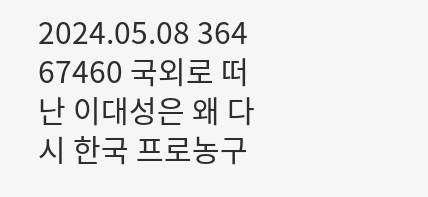2024.05.08 364
67460 국외로 떠난 이대성은 왜 다시 한국 프로농구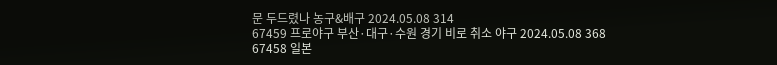문 두드렸나 농구&배구 2024.05.08 314
67459 프로야구 부산·대구·수원 경기 비로 취소 야구 2024.05.08 368
67458 일본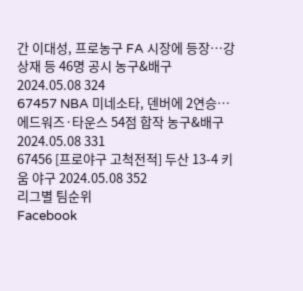간 이대성, 프로농구 FA 시장에 등장…강상재 등 46명 공시 농구&배구 2024.05.08 324
67457 NBA 미네소타, 덴버에 2연승…에드워즈·타운스 54점 합작 농구&배구 2024.05.08 331
67456 [프로야구 고척전적] 두산 13-4 키움 야구 2024.05.08 352
리그별 팀순위
Facebook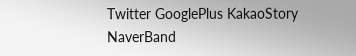Twitter GooglePlus KakaoStory NaverBand